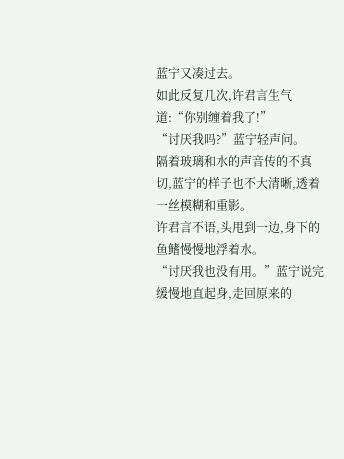蓝宁又凑过去。
如此反复几次,许君言生气道:“你别缠着我了!”
“讨厌我吗?”蓝宁轻声问。
隔着玻璃和水的声音传的不真切,蓝宁的样子也不大清晰,透着一丝模糊和重影。
许君言不语,头甩到一边,身下的鱼鳍慢慢地浮着水。
“讨厌我也没有用。”蓝宁说完缓慢地直起身,走回原来的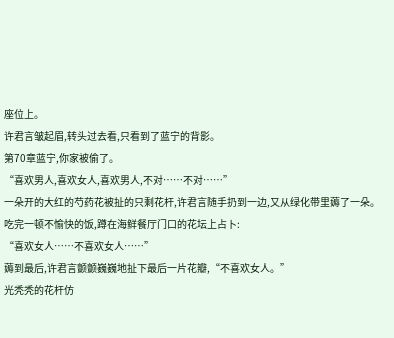座位上。
许君言皱起眉,转头过去看,只看到了蓝宁的背影。
第70章蓝宁,你家被偷了。
“喜欢男人,喜欢女人,喜欢男人,不对……不对……”
一朵开的大红的芍药花被扯的只剩花杆,许君言随手扔到一边,又从绿化带里薅了一朵。
吃完一顿不愉快的饭,蹲在海鲜餐厅门口的花坛上占卜:
“喜欢女人……不喜欢女人……”
薅到最后,许君言颤颤巍巍地扯下最后一片花瓣,“不喜欢女人。”
光秃秃的花杆仿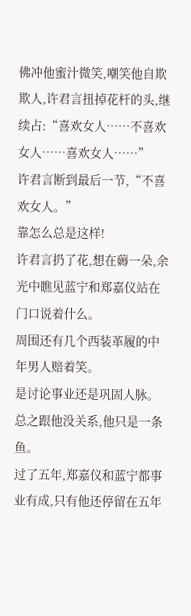佛冲他蜜汁微笑,嘲笑他自欺欺人,许君言扭掉花杆的头,继续占:“喜欢女人……不喜欢女人……喜欢女人……”
许君言断到最后一节,“不喜欢女人。”
靠怎么总是这样!
许君言扔了花,想在薅一朵,余光中瞧见蓝宁和郑嘉仪站在门口说着什么。
周围还有几个西装革履的中年男人赔着笑。
是讨论事业还是巩固人脉。
总之跟他没关系,他只是一条鱼。
过了五年,郑嘉仪和蓝宁都事业有成,只有他还停留在五年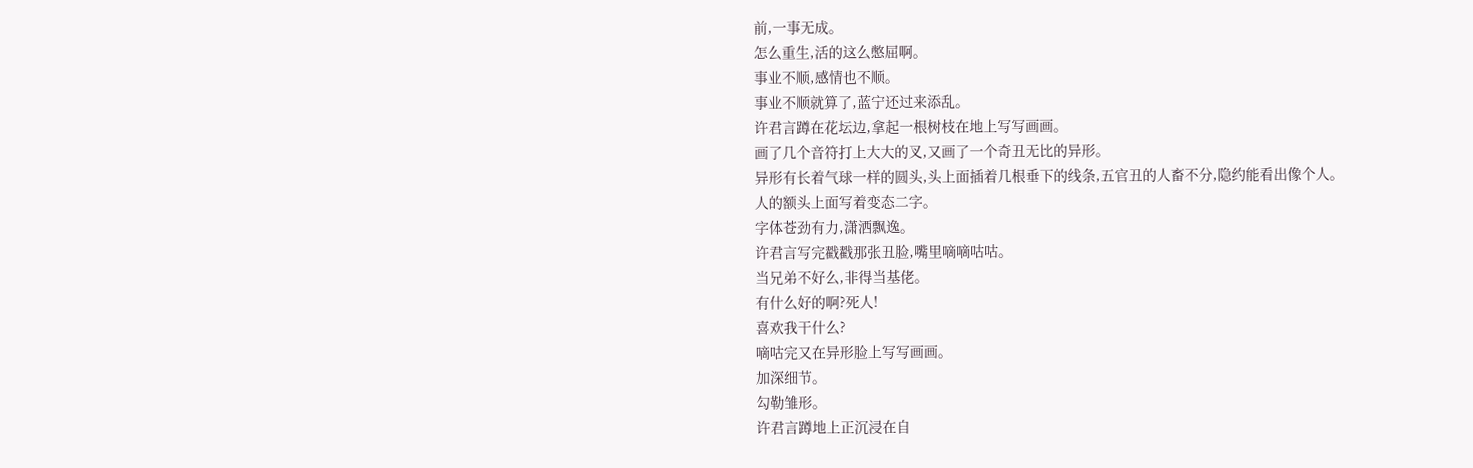前,一事无成。
怎么重生,活的这么憋屈啊。
事业不顺,感情也不顺。
事业不顺就算了,蓝宁还过来添乱。
许君言蹲在花坛边,拿起一根树枝在地上写写画画。
画了几个音符打上大大的叉,又画了一个奇丑无比的异形。
异形有长着气球一样的圆头,头上面插着几根垂下的线条,五官丑的人畜不分,隐约能看出像个人。
人的额头上面写着变态二字。
字体苍劲有力,潇洒飘逸。
许君言写完戳戳那张丑脸,嘴里嘀嘀咕咕。
当兄弟不好么,非得当基佬。
有什么好的啊?死人!
喜欢我干什么?
嘀咕完又在异形脸上写写画画。
加深细节。
勾勒雏形。
许君言蹲地上正沉浸在自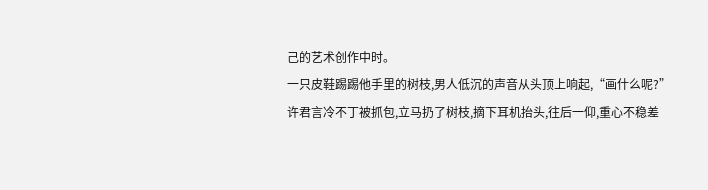己的艺术创作中时。
一只皮鞋踢踢他手里的树枝,男人低沉的声音从头顶上响起,“画什么呢?”
许君言冷不丁被抓包,立马扔了树枝,摘下耳机抬头,往后一仰,重心不稳差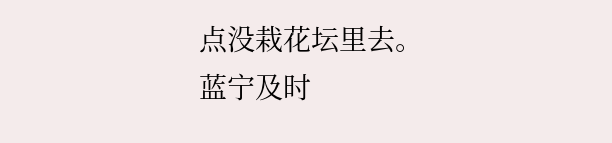点没栽花坛里去。
蓝宁及时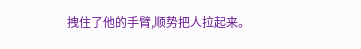拽住了他的手臂,顺势把人拉起来。